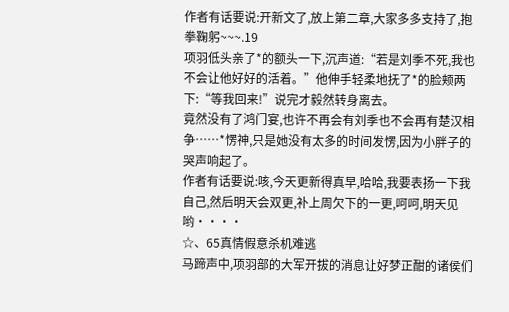作者有话要说:开新文了,放上第二章,大家多多支持了,抱拳鞠躬~~~.19
项羽低头亲了*的额头一下,沉声道:“若是刘季不死,我也不会让他好好的活着。”他伸手轻柔地抚了*的脸颊两下:“等我回来!”说完才毅然转身离去。
竟然没有了鸿门宴,也许不再会有刘季也不会再有楚汉相争……*愣神,只是她没有太多的时间发愣,因为小胖子的哭声响起了。
作者有话要说:咳,今天更新得真早,哈哈,我要表扬一下我自己,然后明天会双更,补上周欠下的一更,呵呵,明天见哟····
☆、65真情假意杀机难逃
马蹄声中,项羽部的大军开拔的消息让好梦正酣的诸侯们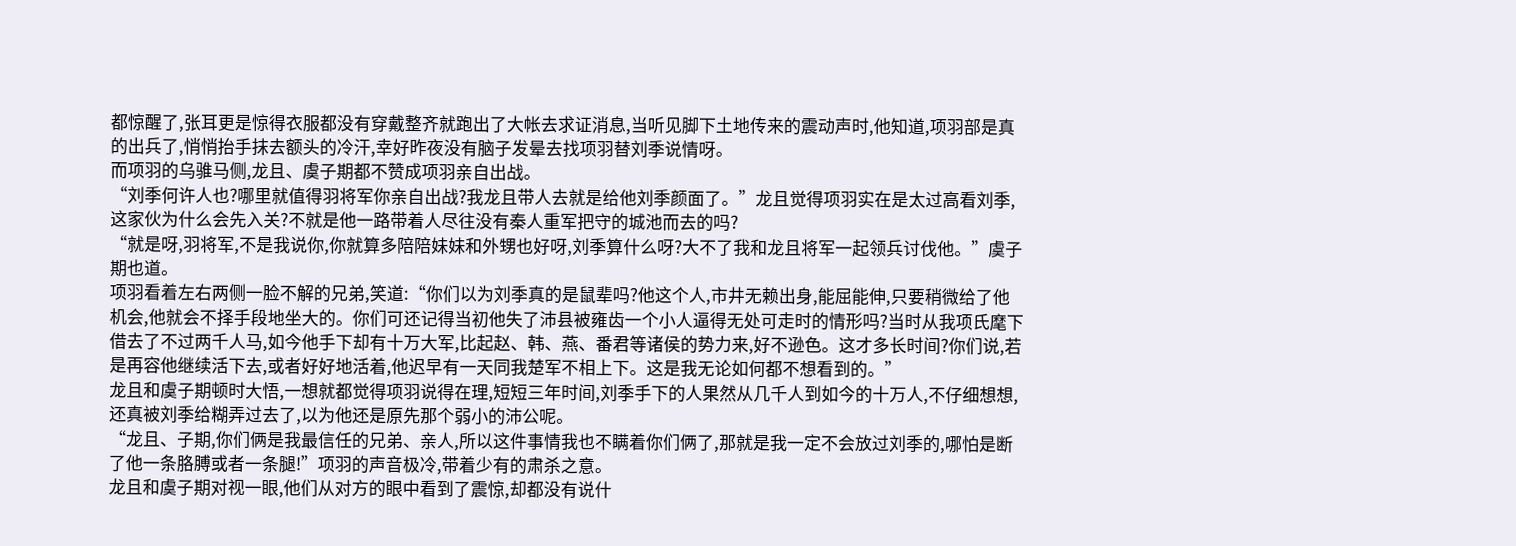都惊醒了,张耳更是惊得衣服都没有穿戴整齐就跑出了大帐去求证消息,当听见脚下土地传来的震动声时,他知道,项羽部是真的出兵了,悄悄抬手抹去额头的冷汗,幸好昨夜没有脑子发晕去找项羽替刘季说情呀。
而项羽的乌骓马侧,龙且、虞子期都不赞成项羽亲自出战。
“刘季何许人也?哪里就值得羽将军你亲自出战?我龙且带人去就是给他刘季颜面了。”龙且觉得项羽实在是太过高看刘季,这家伙为什么会先入关?不就是他一路带着人尽往没有秦人重军把守的城池而去的吗?
“就是呀,羽将军,不是我说你,你就算多陪陪妹妹和外甥也好呀,刘季算什么呀?大不了我和龙且将军一起领兵讨伐他。”虞子期也道。
项羽看着左右两侧一脸不解的兄弟,笑道:“你们以为刘季真的是鼠辈吗?他这个人,市井无赖出身,能屈能伸,只要稍微给了他机会,他就会不择手段地坐大的。你们可还记得当初他失了沛县被雍齿一个小人逼得无处可走时的情形吗?当时从我项氏麾下借去了不过两千人马,如今他手下却有十万大军,比起赵、韩、燕、番君等诸侯的势力来,好不逊色。这才多长时间?你们说,若是再容他继续活下去,或者好好地活着,他迟早有一天同我楚军不相上下。这是我无论如何都不想看到的。”
龙且和虞子期顿时大悟,一想就都觉得项羽说得在理,短短三年时间,刘季手下的人果然从几千人到如今的十万人,不仔细想想,还真被刘季给糊弄过去了,以为他还是原先那个弱小的沛公呢。
“龙且、子期,你们俩是我最信任的兄弟、亲人,所以这件事情我也不瞒着你们俩了,那就是我一定不会放过刘季的,哪怕是断了他一条胳膊或者一条腿!”项羽的声音极冷,带着少有的肃杀之意。
龙且和虞子期对视一眼,他们从对方的眼中看到了震惊,却都没有说什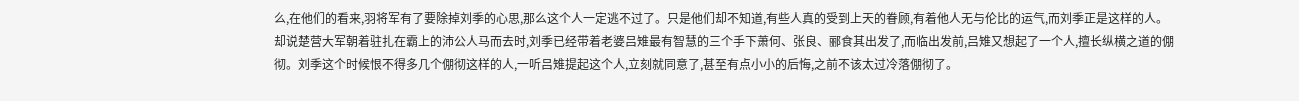么,在他们的看来,羽将军有了要除掉刘季的心思,那么这个人一定逃不过了。只是他们却不知道,有些人真的受到上天的眷顾,有着他人无与伦比的运气,而刘季正是这样的人。
却说楚营大军朝着驻扎在霸上的沛公人马而去时,刘季已经带着老婆吕雉最有智慧的三个手下萧何、张良、郦食其出发了,而临出发前,吕雉又想起了一个人,擅长纵横之道的倗彻。刘季这个时候恨不得多几个倗彻这样的人,一听吕雉提起这个人,立刻就同意了,甚至有点小小的后悔,之前不该太过冷落倗彻了。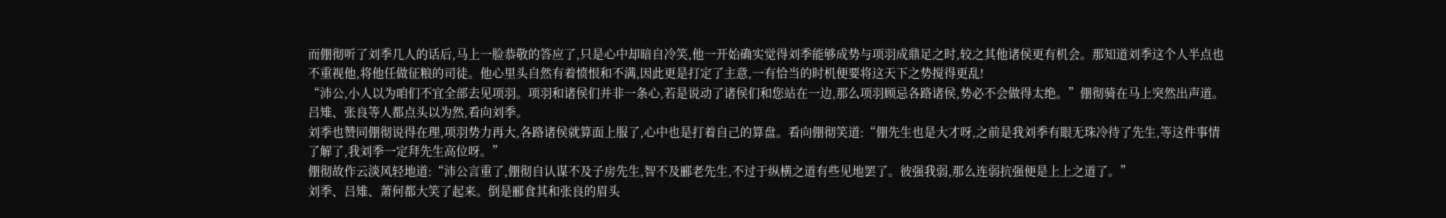而倗彻听了刘季几人的话后,马上一脸恭敬的答应了,只是心中却暗自冷笑,他一开始确实觉得刘季能够成势与项羽成鼎足之时,较之其他诸侯更有机会。那知道刘季这个人半点也不重视他,将他任做征粮的司徒。他心里头自然有着愤恨和不满,因此更是打定了主意,一有恰当的时机便要将这天下之势搅得更乱!
“沛公,小人以为咱们不宜全部去见项羽。项羽和诸侯们并非一条心,若是说动了诸侯们和您站在一边,那么项羽顾忌各路诸侯,势必不会做得太绝。”倗彻骑在马上突然出声道。
吕雉、张良等人都点头以为然,看向刘季。
刘季也赞同倗彻说得在理,项羽势力再大,各路诸侯就算面上服了,心中也是打着自己的算盘。看向倗彻笑道:“倗先生也是大才呀,之前是我刘季有眼无珠冷待了先生,等这件事情了解了,我刘季一定拜先生高位呀。”
倗彻故作云淡风轻地道:“沛公言重了,倗彻自认谋不及子房先生,智不及郦老先生,不过于纵横之道有些见地罢了。彼强我弱,那么连弱抗强便是上上之道了。”
刘季、吕雉、萧何都大笑了起来。倒是郦食其和张良的眉头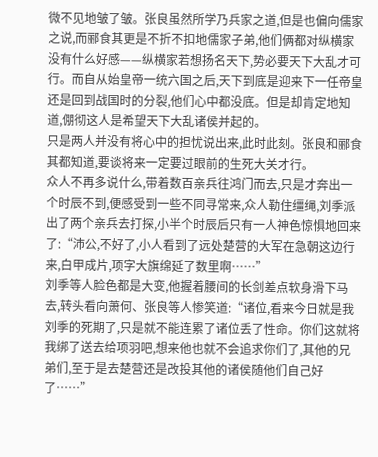微不见地皱了皱。张良虽然所学乃兵家之道,但是也偏向儒家之说,而郦食其更是不折不扣地儒家子弟,他们俩都对纵横家没有什么好感——纵横家若想扬名天下,势必要天下大乱才可行。而自从始皇帝一统六国之后,天下到底是迎来下一任帝皇还是回到战国时的分裂,他们心中都没底。但是却肯定地知道,倗彻这人是希望天下大乱诸侯并起的。
只是两人并没有将心中的担忧说出来,此时此刻。张良和郦食其都知道,要谈将来一定要过眼前的生死大关才行。
众人不再多说什么,带着数百亲兵往鸿门而去,只是才奔出一个时辰不到,便感受到一些不同寻常来,众人勒住缰绳,刘季派出了两个亲兵去打探,小半个时辰后只有一人神色惊惧地回来了:“沛公,不好了,小人看到了远处楚营的大军在急朝这边行来,白甲成片,项字大旗绵延了数里啊……”
刘季等人脸色都是大变,他握着腰间的长剑差点软身滑下马去,转头看向萧何、张良等人惨笑道:“诸位,看来今日就是我刘季的死期了,只是就不能连累了诸位丢了性命。你们这就将我绑了送去给项羽吧,想来他也就不会追求你们了,其他的兄弟们,至于是去楚营还是改投其他的诸侯随他们自己好了……”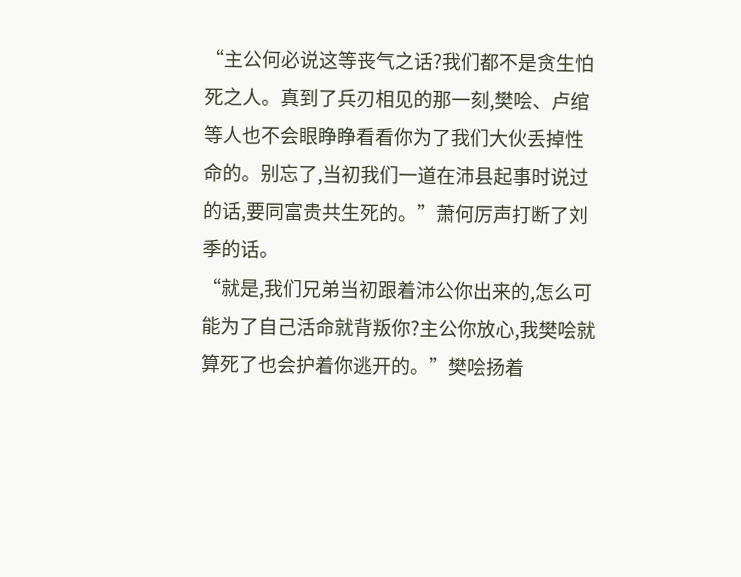“主公何必说这等丧气之话?我们都不是贪生怕死之人。真到了兵刃相见的那一刻,樊哙、卢绾等人也不会眼睁睁看看你为了我们大伙丢掉性命的。别忘了,当初我们一道在沛县起事时说过的话,要同富贵共生死的。”萧何厉声打断了刘季的话。
“就是,我们兄弟当初跟着沛公你出来的,怎么可能为了自己活命就背叛你?主公你放心,我樊哙就算死了也会护着你逃开的。”樊哙扬着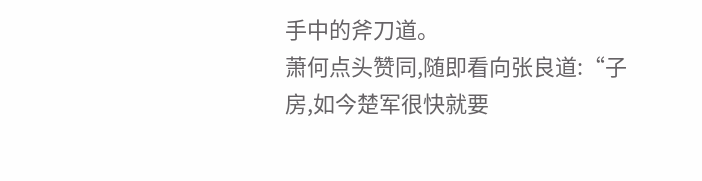手中的斧刀道。
萧何点头赞同,随即看向张良道:“子房,如今楚军很快就要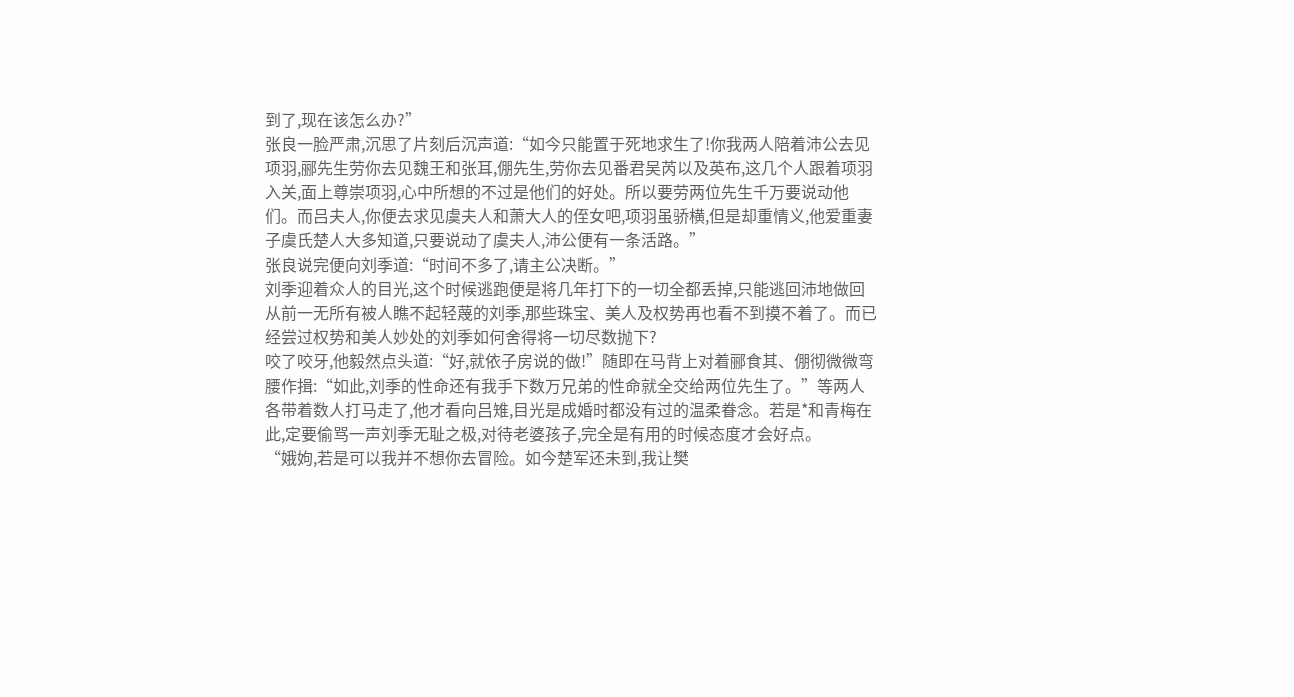到了,现在该怎么办?”
张良一脸严肃,沉思了片刻后沉声道:“如今只能置于死地求生了!你我两人陪着沛公去见项羽,郦先生劳你去见魏王和张耳,倗先生,劳你去见番君吴芮以及英布,这几个人跟着项羽入关,面上尊崇项羽,心中所想的不过是他们的好处。所以要劳两位先生千万要说动他们。而吕夫人,你便去求见虞夫人和萧大人的侄女吧,项羽虽骄横,但是却重情义,他爱重妻子虞氏楚人大多知道,只要说动了虞夫人,沛公便有一条活路。”
张良说完便向刘季道:“时间不多了,请主公决断。”
刘季迎着众人的目光,这个时候逃跑便是将几年打下的一切全都丢掉,只能逃回沛地做回从前一无所有被人瞧不起轻蔑的刘季,那些珠宝、美人及权势再也看不到摸不着了。而已经尝过权势和美人妙处的刘季如何舍得将一切尽数抛下?
咬了咬牙,他毅然点头道:“好,就依子房说的做!”随即在马背上对着郦食其、倗彻微微弯腰作揖:“如此,刘季的性命还有我手下数万兄弟的性命就全交给两位先生了。”等两人各带着数人打马走了,他才看向吕雉,目光是成婚时都没有过的温柔眷念。若是*和青梅在此,定要偷骂一声刘季无耻之极,对待老婆孩子,完全是有用的时候态度才会好点。
“娥姁,若是可以我并不想你去冒险。如今楚军还未到,我让樊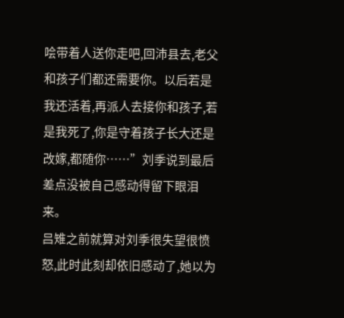哙带着人送你走吧,回沛县去,老父和孩子们都还需要你。以后若是我还活着,再派人去接你和孩子,若是我死了,你是守着孩子长大还是改嫁,都随你……”刘季说到最后差点没被自己感动得留下眼泪来。
吕雉之前就算对刘季很失望很愤怒,此时此刻却依旧感动了,她以为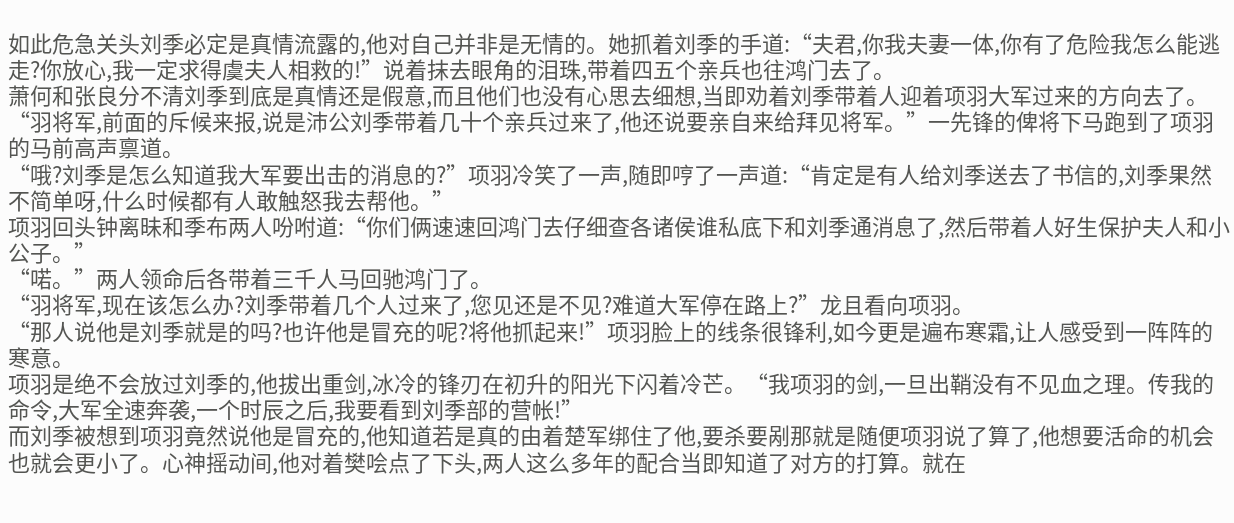如此危急关头刘季必定是真情流露的,他对自己并非是无情的。她抓着刘季的手道:“夫君,你我夫妻一体,你有了危险我怎么能逃走?你放心,我一定求得虞夫人相救的!”说着抹去眼角的泪珠,带着四五个亲兵也往鸿门去了。
萧何和张良分不清刘季到底是真情还是假意,而且他们也没有心思去细想,当即劝着刘季带着人迎着项羽大军过来的方向去了。
“羽将军,前面的斥候来报,说是沛公刘季带着几十个亲兵过来了,他还说要亲自来给拜见将军。”一先锋的俾将下马跑到了项羽的马前高声禀道。
“哦?刘季是怎么知道我大军要出击的消息的?”项羽冷笑了一声,随即哼了一声道:“肯定是有人给刘季送去了书信的,刘季果然不简单呀,什么时候都有人敢触怒我去帮他。”
项羽回头钟离昧和季布两人吩咐道:“你们俩速速回鸿门去仔细查各诸侯谁私底下和刘季通消息了,然后带着人好生保护夫人和小公子。”
“喏。”两人领命后各带着三千人马回驰鸿门了。
“羽将军,现在该怎么办?刘季带着几个人过来了,您见还是不见?难道大军停在路上?”龙且看向项羽。
“那人说他是刘季就是的吗?也许他是冒充的呢?将他抓起来!”项羽脸上的线条很锋利,如今更是遍布寒霜,让人感受到一阵阵的寒意。
项羽是绝不会放过刘季的,他拔出重剑,冰冷的锋刃在初升的阳光下闪着冷芒。“我项羽的剑,一旦出鞘没有不见血之理。传我的命令,大军全速奔袭,一个时辰之后,我要看到刘季部的营帐!”
而刘季被想到项羽竟然说他是冒充的,他知道若是真的由着楚军绑住了他,要杀要剐那就是随便项羽说了算了,他想要活命的机会也就会更小了。心神摇动间,他对着樊哙点了下头,两人这么多年的配合当即知道了对方的打算。就在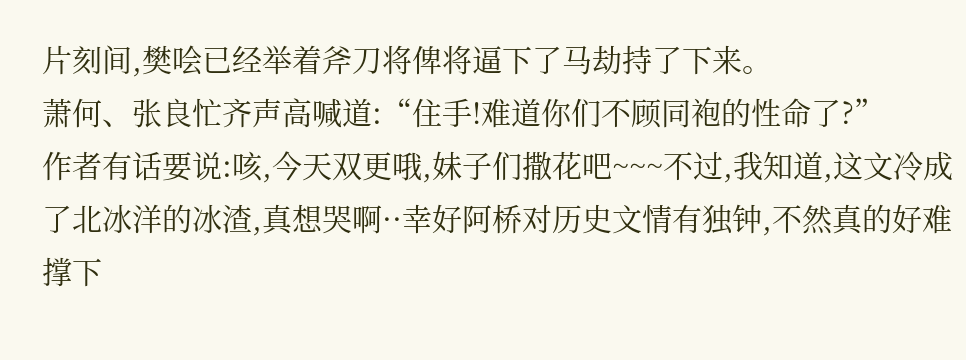片刻间,樊哙已经举着斧刀将俾将逼下了马劫持了下来。
萧何、张良忙齐声高喊道:“住手!难道你们不顾同袍的性命了?”
作者有话要说:咳,今天双更哦,妹子们撒花吧~~~不过,我知道,这文冷成了北冰洋的冰渣,真想哭啊··幸好阿桥对历史文情有独钟,不然真的好难撑下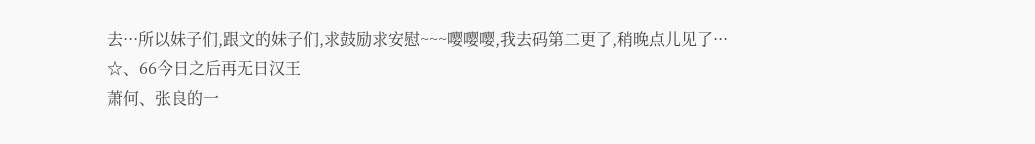去···所以妹子们,跟文的妹子们,求鼓励求安慰~~~嘤嘤嘤,我去码第二更了,稍晚点儿见了···
☆、66今日之后再无日汉王
萧何、张良的一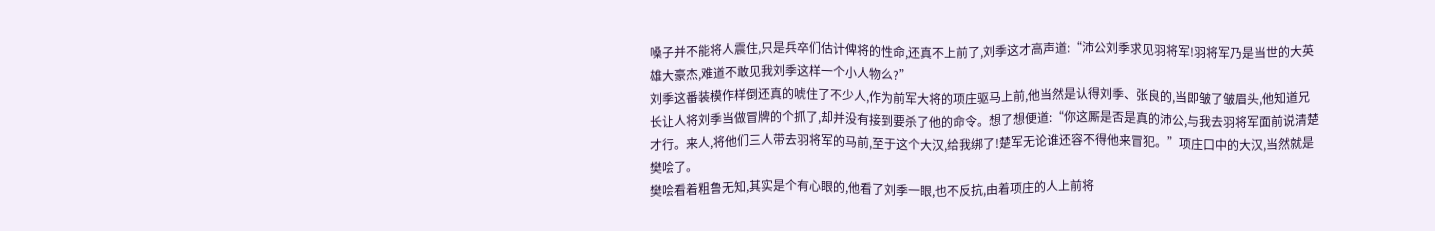嗓子并不能将人震住,只是兵卒们估计俾将的性命,还真不上前了,刘季这才高声道:“沛公刘季求见羽将军!羽将军乃是当世的大英雄大豪杰,难道不敢见我刘季这样一个小人物么?”
刘季这番装模作样倒还真的唬住了不少人,作为前军大将的项庄驱马上前,他当然是认得刘季、张良的,当即皱了皱眉头,他知道兄长让人将刘季当做冒牌的个抓了,却并没有接到要杀了他的命令。想了想便道:“你这厮是否是真的沛公,与我去羽将军面前说清楚才行。来人,将他们三人带去羽将军的马前,至于这个大汉,给我绑了!楚军无论谁还容不得他来冒犯。”项庄口中的大汉,当然就是樊哙了。
樊哙看着粗鲁无知,其实是个有心眼的,他看了刘季一眼,也不反抗,由着项庄的人上前将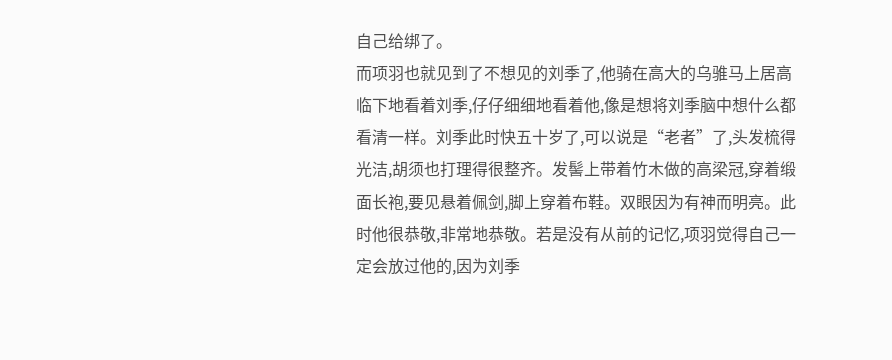自己给绑了。
而项羽也就见到了不想见的刘季了,他骑在高大的乌骓马上居高临下地看着刘季,仔仔细细地看着他,像是想将刘季脑中想什么都看清一样。刘季此时快五十岁了,可以说是“老者”了,头发梳得光洁,胡须也打理得很整齐。发髻上带着竹木做的高梁冠,穿着缎面长袍,要见悬着佩剑,脚上穿着布鞋。双眼因为有神而明亮。此时他很恭敬,非常地恭敬。若是没有从前的记忆,项羽觉得自己一定会放过他的,因为刘季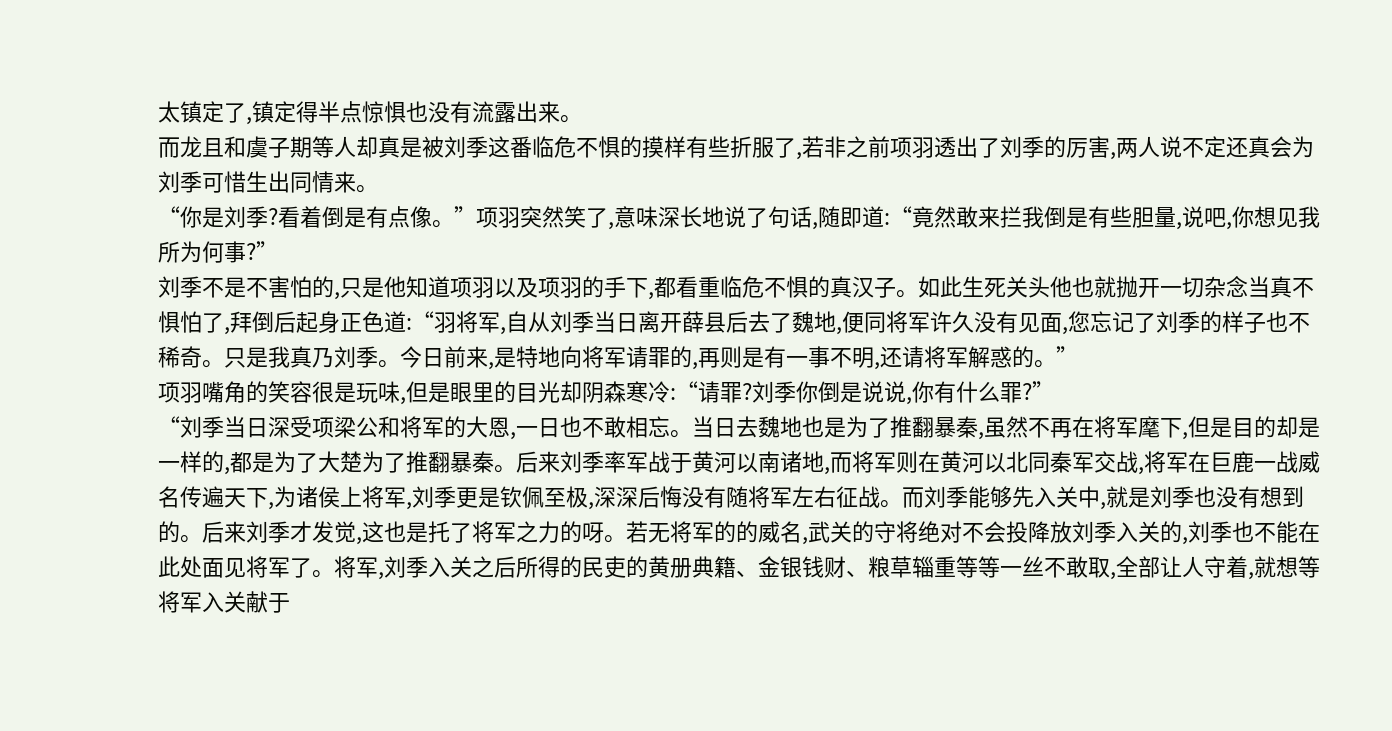太镇定了,镇定得半点惊惧也没有流露出来。
而龙且和虞子期等人却真是被刘季这番临危不惧的摸样有些折服了,若非之前项羽透出了刘季的厉害,两人说不定还真会为刘季可惜生出同情来。
“你是刘季?看着倒是有点像。”项羽突然笑了,意味深长地说了句话,随即道:“竟然敢来拦我倒是有些胆量,说吧,你想见我所为何事?”
刘季不是不害怕的,只是他知道项羽以及项羽的手下,都看重临危不惧的真汉子。如此生死关头他也就抛开一切杂念当真不惧怕了,拜倒后起身正色道:“羽将军,自从刘季当日离开薛县后去了魏地,便同将军许久没有见面,您忘记了刘季的样子也不稀奇。只是我真乃刘季。今日前来,是特地向将军请罪的,再则是有一事不明,还请将军解惑的。”
项羽嘴角的笑容很是玩味,但是眼里的目光却阴森寒冷:“请罪?刘季你倒是说说,你有什么罪?”
“刘季当日深受项梁公和将军的大恩,一日也不敢相忘。当日去魏地也是为了推翻暴秦,虽然不再在将军麾下,但是目的却是一样的,都是为了大楚为了推翻暴秦。后来刘季率军战于黄河以南诸地,而将军则在黄河以北同秦军交战,将军在巨鹿一战威名传遍天下,为诸侯上将军,刘季更是钦佩至极,深深后悔没有随将军左右征战。而刘季能够先入关中,就是刘季也没有想到的。后来刘季才发觉,这也是托了将军之力的呀。若无将军的的威名,武关的守将绝对不会投降放刘季入关的,刘季也不能在此处面见将军了。将军,刘季入关之后所得的民吏的黄册典籍、金银钱财、粮草辎重等等一丝不敢取,全部让人守着,就想等将军入关献于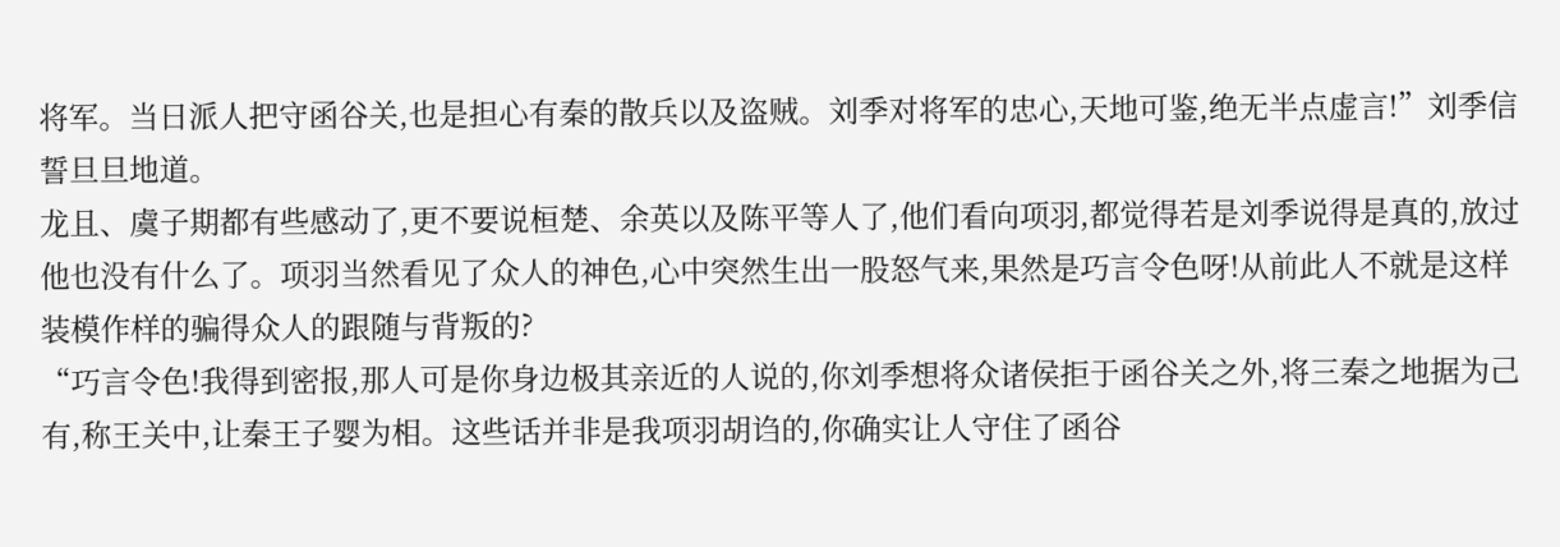将军。当日派人把守函谷关,也是担心有秦的散兵以及盗贼。刘季对将军的忠心,天地可鉴,绝无半点虚言!”刘季信誓旦旦地道。
龙且、虞子期都有些感动了,更不要说桓楚、余英以及陈平等人了,他们看向项羽,都觉得若是刘季说得是真的,放过他也没有什么了。项羽当然看见了众人的神色,心中突然生出一股怒气来,果然是巧言令色呀!从前此人不就是这样装模作样的骗得众人的跟随与背叛的?
“巧言令色!我得到密报,那人可是你身边极其亲近的人说的,你刘季想将众诸侯拒于函谷关之外,将三秦之地据为己有,称王关中,让秦王子婴为相。这些话并非是我项羽胡诌的,你确实让人守住了函谷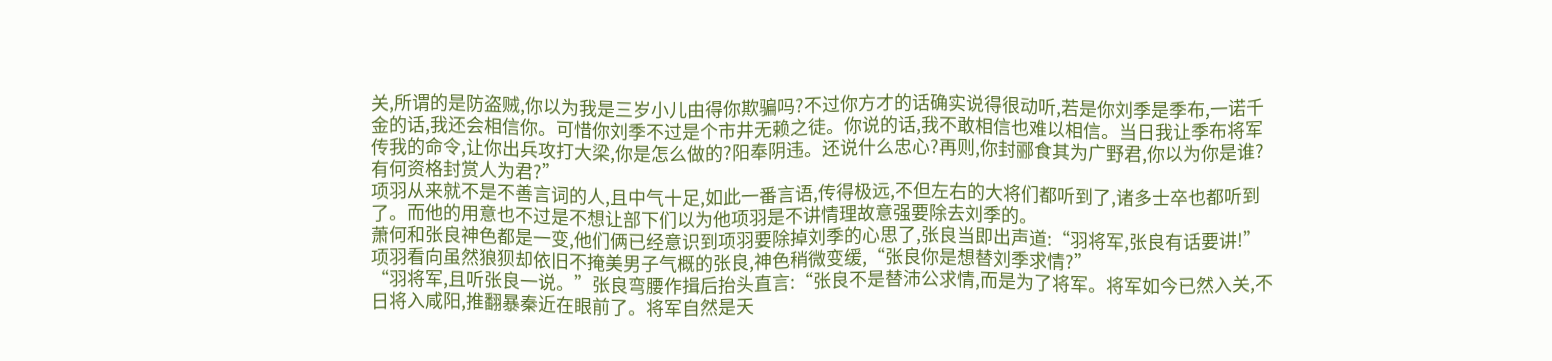关,所谓的是防盗贼,你以为我是三岁小儿由得你欺骗吗?不过你方才的话确实说得很动听,若是你刘季是季布,一诺千金的话,我还会相信你。可惜你刘季不过是个市井无赖之徒。你说的话,我不敢相信也难以相信。当日我让季布将军传我的命令,让你出兵攻打大梁,你是怎么做的?阳奉阴违。还说什么忠心?再则,你封郦食其为广野君,你以为你是谁?有何资格封赏人为君?”
项羽从来就不是不善言词的人,且中气十足,如此一番言语,传得极远,不但左右的大将们都听到了,诸多士卒也都听到了。而他的用意也不过是不想让部下们以为他项羽是不讲情理故意强要除去刘季的。
萧何和张良神色都是一变,他们俩已经意识到项羽要除掉刘季的心思了,张良当即出声道:“羽将军,张良有话要讲!”
项羽看向虽然狼狈却依旧不掩美男子气概的张良,神色稍微变缓,“张良你是想替刘季求情?”
“羽将军,且听张良一说。”张良弯腰作揖后抬头直言:“张良不是替沛公求情,而是为了将军。将军如今已然入关,不日将入咸阳,推翻暴秦近在眼前了。将军自然是天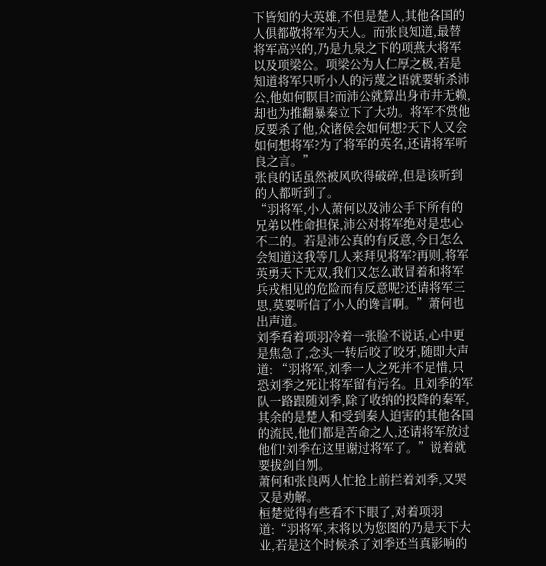下皆知的大英雄,不但是楚人,其他各国的人俱都敬将军为天人。而张良知道,最替将军高兴的,乃是九泉之下的项燕大将军以及项梁公。项梁公为人仁厚之极,若是知道将军只听小人的污蔑之语就要斩杀沛公,他如何瞑目?而沛公就算出身市井无赖,却也为推翻暴秦立下了大功。将军不赏他反要杀了他,众诸侯会如何想?天下人又会如何想将军?为了将军的英名,还请将军听良之言。”
张良的话虽然被风吹得破碎,但是该听到的人都听到了。
“羽将军,小人萧何以及沛公手下所有的兄弟以性命担保,沛公对将军绝对是忠心不二的。若是沛公真的有反意,今日怎么会知道这我等几人来拜见将军?再则,将军英勇天下无双,我们又怎么敢冒着和将军兵戎相见的危险而有反意呢?还请将军三思,莫要听信了小人的谗言啊。”萧何也出声道。
刘季看着项羽冷着一张脸不说话,心中更是焦急了,念头一转后咬了咬牙,随即大声道: “羽将军,刘季一人之死并不足惜,只恐刘季之死让将军留有污名。且刘季的军队一路跟随刘季,除了收纳的投降的秦军,其余的是楚人和受到秦人迫害的其他各国的流民,他们都是苦命之人,还请将军放过他们!刘季在这里谢过将军了。”说着就要拔剑自刎。
萧何和张良两人忙抢上前拦着刘季,又哭又是劝解。
桓楚觉得有些看不下眼了,对着项羽道:“羽将军,末将以为您图的乃是天下大业,若是这个时候杀了刘季还当真影响的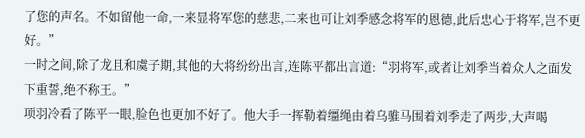了您的声名。不如留他一命,一来显将军您的慈悲,二来也可让刘季感念将军的恩德,此后忠心于将军,岂不更好。”
一时之间,除了龙且和虞子期,其他的大将纷纷出言,连陈平都出言道:“羽将军,或者让刘季当着众人之面发下重誓,绝不称王。”
项羽冷看了陈平一眼,脸色也更加不好了。他大手一挥勒着缰绳由着乌骓马围着刘季走了两步,大声喝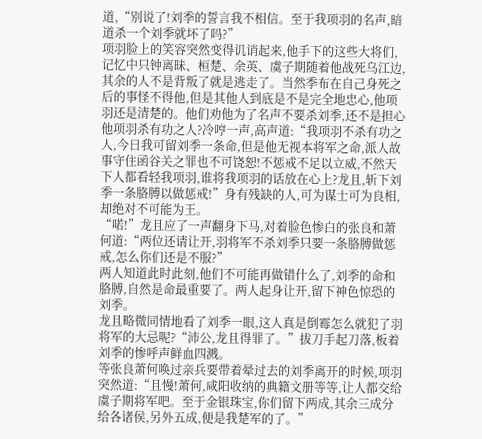道,“别说了!刘季的誓言我不相信。至于我项羽的名声,暗道杀一个刘季就坏了吗?”
项羽脸上的笑容突然变得讥诮起来,他手下的这些大将们,记忆中只钟离昧、桓楚、余英、虞子期随着他战死乌江边,其余的人不是背叛了就是逃走了。当然季布在自己身死之后的事怪不得他,但是其他人到底是不是完全地忠心,他项羽还是清楚的。他们劝他为了名声不要杀刘季,还不是担心他项羽杀有功之人?冷哼一声,高声道:“我项羽不杀有功之人,今日我可留刘季一条命,但是他无视本将军之命,派人故事守住函谷关之罪也不可饶恕!不惩戒不足以立威,不然天下人都看轻我项羽,谁将我项羽的话放在心上?龙且,斩下刘季一条胳膊以做惩戒!”身有残缺的人,可为谋士可为良相,却绝对不可能为王。
“喏!”龙且应了一声翻身下马,对着脸色惨白的张良和萧何道:“两位还请让开,羽将军不杀刘季只要一条胳膊做惩戒,怎么你们还是不服?”
两人知道此时此刻,他们不可能再做错什么了,刘季的命和胳膊,自然是命最重要了。两人起身让开,留下神色惊恐的刘季。
龙且略微同情地看了刘季一眼,这人真是倒霉怎么就犯了羽将军的大忌呢?“沛公,龙且得罪了。”拔刀手起刀落,板着刘季的惨呼声鲜血四溅。
等张良萧何唤过亲兵要带着晕过去的刘季离开的时候,项羽突然道:“且慢!萧何,咸阳收纳的典籍文册等等,让人都交给虞子期将军吧。至于金银珠宝,你们留下两成,其余三成分给各诸侯,另外五成,便是我楚军的了。”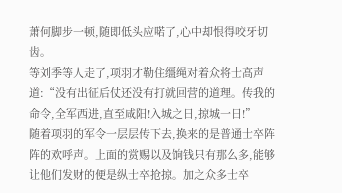萧何脚步一顿,随即低头应喏了,心中却恨得咬牙切齿。
等刘季等人走了,项羽才勒住缰绳对着众将士高声道:“没有出征后仗还没有打就回营的道理。传我的命令,全军西进,直至咸阳!入城之日,掠城一日!”
随着项羽的军令一层层传下去,换来的是普通士卒阵阵的欢呼声。上面的赏赐以及饷钱只有那么多,能够让他们发财的便是纵士卒抢掠。加之众多士卒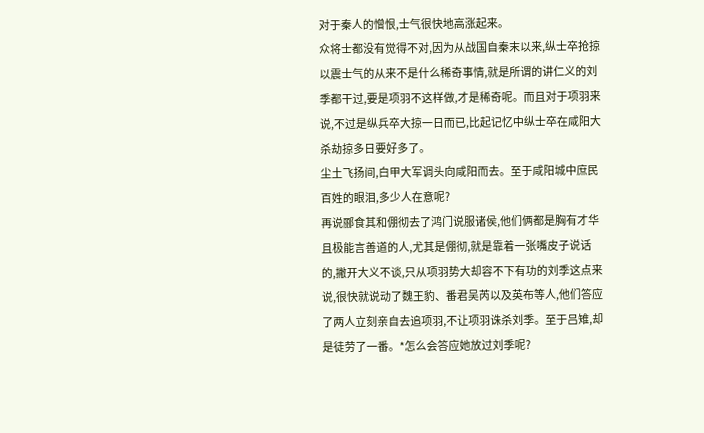对于秦人的憎恨,士气很快地高涨起来。
众将士都没有觉得不对,因为从战国自秦末以来,纵士卒抢掠以震士气的从来不是什么稀奇事情,就是所谓的讲仁义的刘季都干过,要是项羽不这样做,才是稀奇呢。而且对于项羽来说,不过是纵兵卒大掠一日而已,比起记忆中纵士卒在咸阳大杀劫掠多日要好多了。
尘土飞扬间,白甲大军调头向咸阳而去。至于咸阳城中庶民百姓的眼泪,多少人在意呢?
再说郦食其和倗彻去了鸿门说服诸侯,他们俩都是胸有才华且极能言善道的人,尤其是倗彻,就是靠着一张嘴皮子说话的,撇开大义不谈,只从项羽势大却容不下有功的刘季这点来说,很快就说动了魏王豹、番君吴芮以及英布等人,他们答应了两人立刻亲自去追项羽,不让项羽诛杀刘季。至于吕雉,却是徒劳了一番。*怎么会答应她放过刘季呢?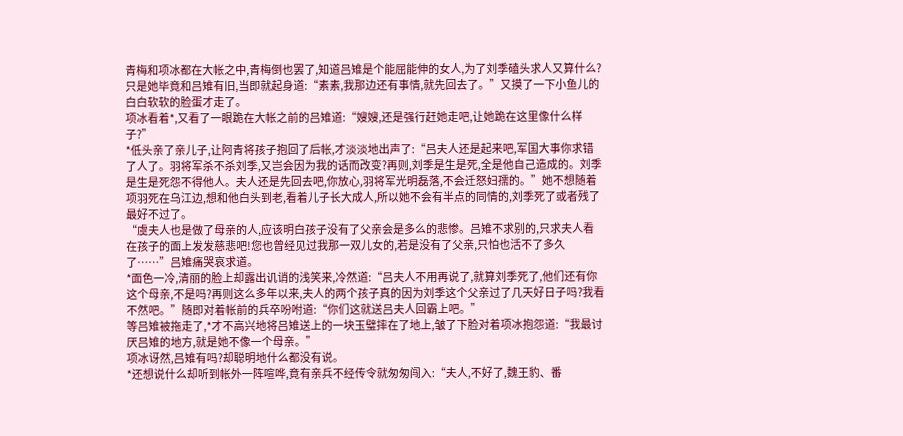青梅和项冰都在大帐之中,青梅倒也罢了,知道吕雉是个能屈能伸的女人,为了刘季磕头求人又算什么?只是她毕竟和吕雉有旧,当即就起身道:“素素,我那边还有事情,就先回去了。”又摸了一下小鱼儿的白白软软的脸蛋才走了。
项冰看着*,又看了一眼跪在大帐之前的吕雉道:“嫂嫂,还是强行赶她走吧,让她跪在这里像什么样子?”
*低头亲了亲儿子,让阿青将孩子抱回了后帐,才淡淡地出声了:“吕夫人还是起来吧,军国大事你求错了人了。羽将军杀不杀刘季,又岂会因为我的话而改变?再则,刘季是生是死,全是他自己造成的。刘季是生是死怨不得他人。夫人还是先回去吧,你放心,羽将军光明磊落,不会迁怒妇孺的。”她不想随着项羽死在乌江边,想和他白头到老,看着儿子长大成人,所以她不会有半点的同情的,刘季死了或者残了最好不过了。
“虞夫人也是做了母亲的人,应该明白孩子没有了父亲会是多么的悲惨。吕雉不求别的,只求夫人看在孩子的面上发发慈悲吧!您也曾经见过我那一双儿女的,若是没有了父亲,只怕也活不了多久了……”吕雉痛哭哀求道。
*面色一冷,清丽的脸上却露出讥诮的浅笑来,冷然道:“吕夫人不用再说了,就算刘季死了,他们还有你这个母亲,不是吗?再则这么多年以来,夫人的两个孩子真的因为刘季这个父亲过了几天好日子吗?我看不然吧。”随即对着帐前的兵卒吩咐道:“你们这就送吕夫人回霸上吧。”
等吕雉被拖走了,*才不高兴地将吕雉送上的一块玉璧摔在了地上,皱了下脸对着项冰抱怨道:“我最讨厌吕雉的地方,就是她不像一个母亲。”
项冰讶然,吕雉有吗?却聪明地什么都没有说。
*还想说什么却听到帐外一阵喧哗,竟有亲兵不经传令就匆匆闯入:“夫人,不好了,魏王豹、番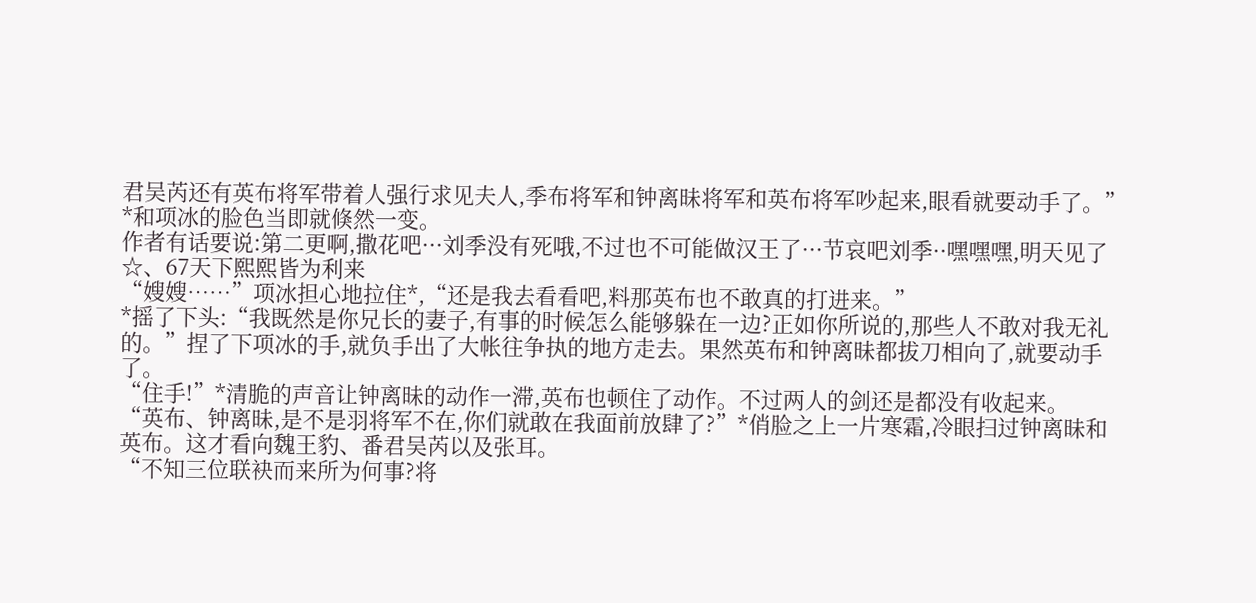君吴芮还有英布将军带着人强行求见夫人,季布将军和钟离昧将军和英布将军吵起来,眼看就要动手了。”
*和项冰的脸色当即就倏然一变。
作者有话要说:第二更啊,撒花吧···刘季没有死哦,不过也不可能做汉王了···节哀吧刘季··嘿嘿嘿,明天见了
☆、67天下熙熙皆为利来
“嫂嫂……”项冰担心地拉住*,“还是我去看看吧,料那英布也不敢真的打进来。”
*摇了下头:“我既然是你兄长的妻子,有事的时候怎么能够躲在一边?正如你所说的,那些人不敢对我无礼的。”捏了下项冰的手,就负手出了大帐往争执的地方走去。果然英布和钟离昧都拔刀相向了,就要动手了。
“住手!”*清脆的声音让钟离昧的动作一滞,英布也顿住了动作。不过两人的剑还是都没有收起来。
“英布、钟离昧,是不是羽将军不在,你们就敢在我面前放肆了?”*俏脸之上一片寒霜,冷眼扫过钟离昧和英布。这才看向魏王豹、番君吴芮以及张耳。
“不知三位联袂而来所为何事?将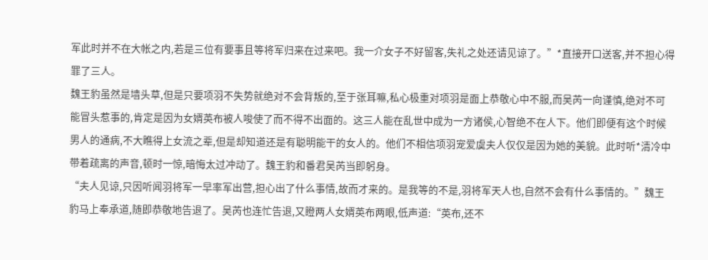军此时并不在大帐之内,若是三位有要事且等将军归来在过来吧。我一介女子不好留客,失礼之处还请见谅了。”*直接开口送客,并不担心得罪了三人。
魏王豹虽然是墙头草,但是只要项羽不失势就绝对不会背叛的,至于张耳嘛,私心极重对项羽是面上恭敬心中不服,而吴芮一向谨慎,绝对不可能冒头惹事的,肯定是因为女婿英布被人唆使了而不得不出面的。这三人能在乱世中成为一方诸侯,心智绝不在人下。他们即便有这个时候男人的通病,不大瞧得上女流之辈,但是却知道还是有聪明能干的女人的。他们不相信项羽宠爱虞夫人仅仅是因为她的美貌。此时听*清冷中带着疏离的声音,顿时一惊,暗悔太过冲动了。魏王豹和番君吴芮当即躬身。
“夫人见谅,只因听闻羽将军一早率军出营,担心出了什么事情,故而才来的。是我等的不是,羽将军天人也,自然不会有什么事情的。”魏王豹马上奉承道,随即恭敬地告退了。吴芮也连忙告退,又瞪两人女婿英布两眼,低声道:“英布,还不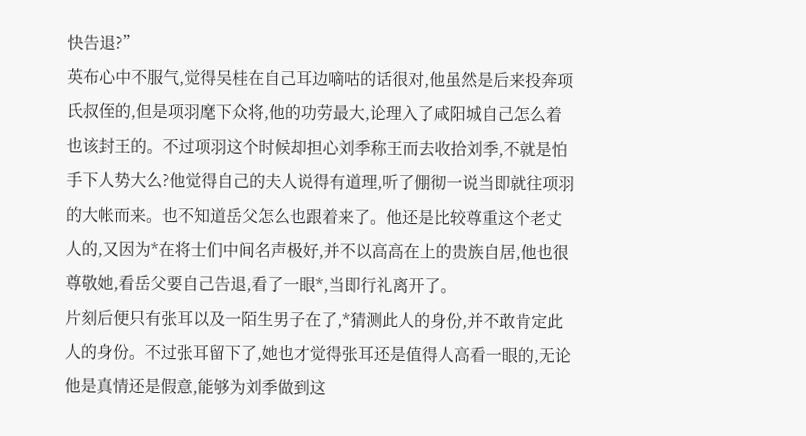快告退?”
英布心中不服气,觉得吴桂在自己耳边嘀咕的话很对,他虽然是后来投奔项氏叔侄的,但是项羽麾下众将,他的功劳最大,论理入了咸阳城自己怎么着也该封王的。不过项羽这个时候却担心刘季称王而去收拾刘季,不就是怕手下人势大么?他觉得自己的夫人说得有道理,听了倗彻一说当即就往项羽的大帐而来。也不知道岳父怎么也跟着来了。他还是比较尊重这个老丈人的,又因为*在将士们中间名声极好,并不以高高在上的贵族自居,他也很尊敬她,看岳父要自己告退,看了一眼*,当即行礼离开了。
片刻后便只有张耳以及一陌生男子在了,*猜测此人的身份,并不敢肯定此人的身份。不过张耳留下了,她也才觉得张耳还是值得人高看一眼的,无论他是真情还是假意,能够为刘季做到这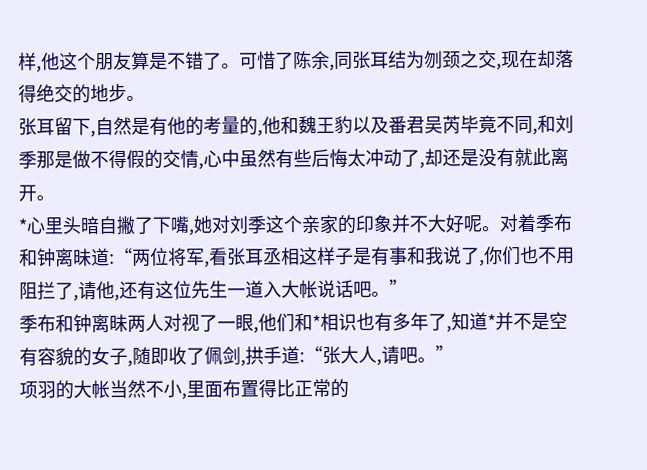样,他这个朋友算是不错了。可惜了陈余,同张耳结为刎颈之交,现在却落得绝交的地步。
张耳留下,自然是有他的考量的,他和魏王豹以及番君吴芮毕竟不同,和刘季那是做不得假的交情,心中虽然有些后悔太冲动了,却还是没有就此离开。
*心里头暗自撇了下嘴,她对刘季这个亲家的印象并不大好呢。对着季布和钟离昧道:“两位将军,看张耳丞相这样子是有事和我说了,你们也不用阻拦了,请他,还有这位先生一道入大帐说话吧。”
季布和钟离昧两人对视了一眼,他们和*相识也有多年了,知道*并不是空有容貌的女子,随即收了佩剑,拱手道:“张大人,请吧。”
项羽的大帐当然不小,里面布置得比正常的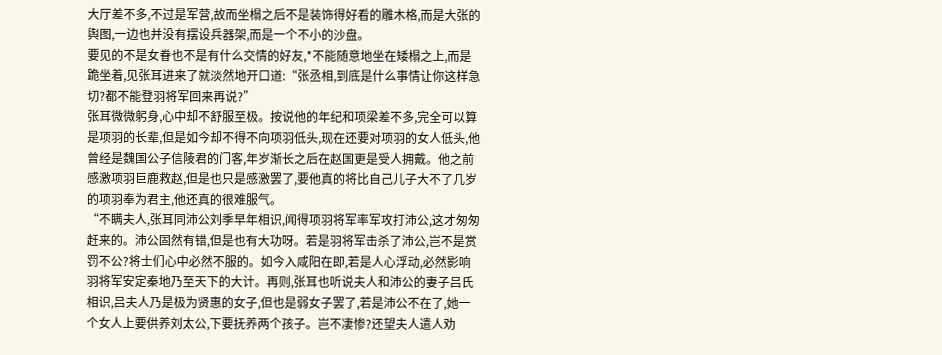大厅差不多,不过是军营,故而坐榻之后不是装饰得好看的雕木格,而是大张的舆图,一边也并没有摆设兵器架,而是一个不小的沙盘。
要见的不是女眷也不是有什么交情的好友,*不能随意地坐在矮榻之上,而是跪坐着,见张耳进来了就淡然地开口道:“张丞相,到底是什么事情让你这样急切?都不能登羽将军回来再说?”
张耳微微躬身,心中却不舒服至极。按说他的年纪和项梁差不多,完全可以算是项羽的长辈,但是如今却不得不向项羽低头,现在还要对项羽的女人低头,他曾经是魏国公子信陵君的门客,年岁渐长之后在赵国更是受人拥戴。他之前感激项羽巨鹿救赵,但是也只是感激罢了,要他真的将比自己儿子大不了几岁的项羽奉为君主,他还真的很难服气。
“不瞒夫人,张耳同沛公刘季早年相识,闻得项羽将军率军攻打沛公,这才匆匆赶来的。沛公固然有错,但是也有大功呀。若是羽将军击杀了沛公,岂不是赏罚不公?将士们心中必然不服的。如今入咸阳在即,若是人心浮动,必然影响羽将军安定秦地乃至天下的大计。再则,张耳也听说夫人和沛公的妻子吕氏相识,吕夫人乃是极为贤惠的女子,但也是弱女子罢了,若是沛公不在了,她一个女人上要供养刘太公,下要抚养两个孩子。岂不凄惨?还望夫人遣人劝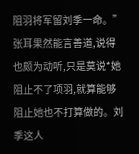阻羽将军留刘季一命。”
张耳果然能言善道,说得也颇为动听,只是莫说*她阻止不了项羽,就算能够阻止她也不打算做的。刘季这人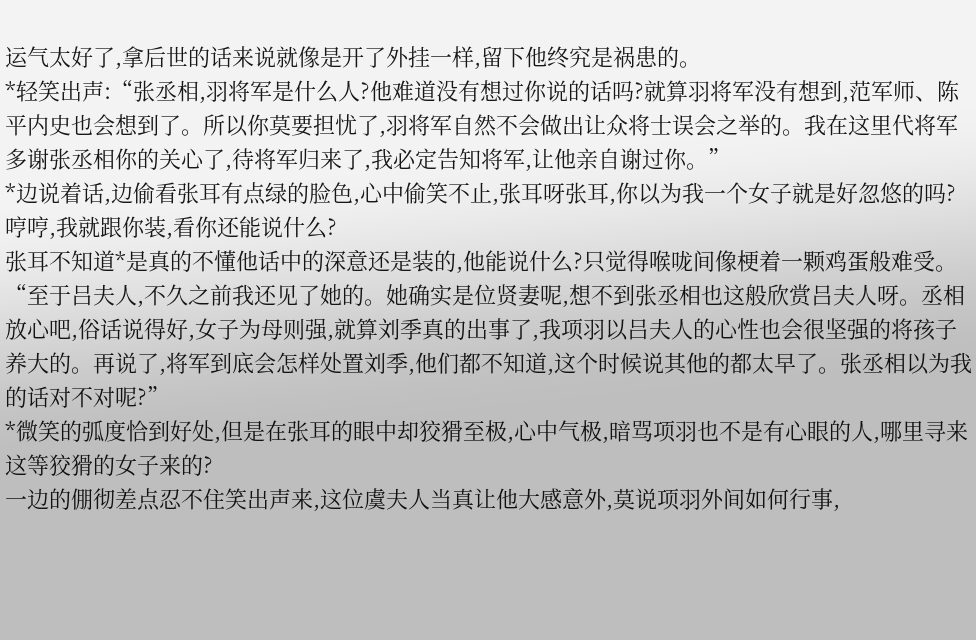运气太好了,拿后世的话来说就像是开了外挂一样,留下他终究是祸患的。
*轻笑出声:“张丞相,羽将军是什么人?他难道没有想过你说的话吗?就算羽将军没有想到,范军师、陈平内史也会想到了。所以你莫要担忧了,羽将军自然不会做出让众将士误会之举的。我在这里代将军多谢张丞相你的关心了,待将军归来了,我必定告知将军,让他亲自谢过你。”
*边说着话,边偷看张耳有点绿的脸色,心中偷笑不止,张耳呀张耳,你以为我一个女子就是好忽悠的吗?哼哼,我就跟你装,看你还能说什么?
张耳不知道*是真的不懂他话中的深意还是装的,他能说什么?只觉得喉咙间像梗着一颗鸡蛋般难受。
“至于吕夫人,不久之前我还见了她的。她确实是位贤妻呢,想不到张丞相也这般欣赏吕夫人呀。丞相放心吧,俗话说得好,女子为母则强,就算刘季真的出事了,我项羽以吕夫人的心性也会很坚强的将孩子养大的。再说了,将军到底会怎样处置刘季,他们都不知道,这个时候说其他的都太早了。张丞相以为我的话对不对呢?”
*微笑的弧度恰到好处,但是在张耳的眼中却狡猾至极,心中气极,暗骂项羽也不是有心眼的人,哪里寻来这等狡猾的女子来的?
一边的倗彻差点忍不住笑出声来,这位虞夫人当真让他大感意外,莫说项羽外间如何行事,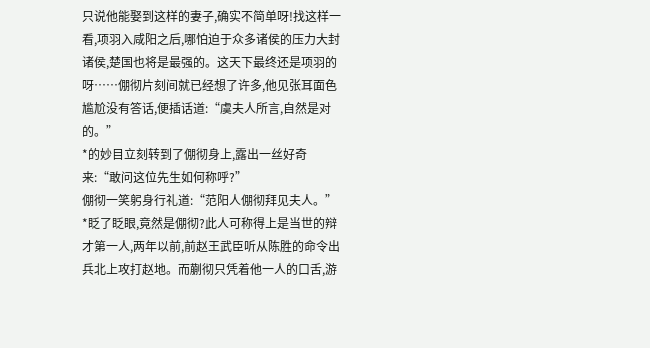只说他能娶到这样的妻子,确实不简单呀!找这样一看,项羽入咸阳之后,哪怕迫于众多诸侯的压力大封诸侯,楚国也将是最强的。这天下最终还是项羽的呀……倗彻片刻间就已经想了许多,他见张耳面色尴尬没有答话,便插话道:“虞夫人所言,自然是对的。”
*的妙目立刻转到了倗彻身上,露出一丝好奇来:“敢问这位先生如何称呼?”
倗彻一笑躬身行礼道:“范阳人倗彻拜见夫人。”
*眨了眨眼,竟然是倗彻?此人可称得上是当世的辩才第一人,两年以前,前赵王武臣听从陈胜的命令出兵北上攻打赵地。而蒯彻只凭着他一人的口舌,游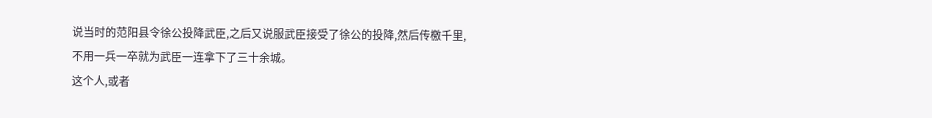说当时的范阳县令徐公投降武臣,之后又说服武臣接受了徐公的投降,然后传檄千里,不用一兵一卒就为武臣一连拿下了三十余城。
这个人,或者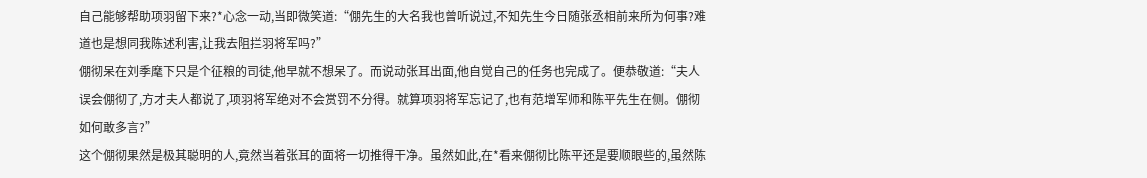自己能够帮助项羽留下来?*心念一动,当即微笑道:“倗先生的大名我也曾听说过,不知先生今日随张丞相前来所为何事?难道也是想同我陈述利害,让我去阻拦羽将军吗?”
倗彻呆在刘季麾下只是个征粮的司徒,他早就不想呆了。而说动张耳出面,他自觉自己的任务也完成了。便恭敬道:“夫人误会倗彻了,方才夫人都说了,项羽将军绝对不会赏罚不分得。就算项羽将军忘记了,也有范增军师和陈平先生在侧。倗彻如何敢多言?”
这个倗彻果然是极其聪明的人,竟然当着张耳的面将一切推得干净。虽然如此,在*看来倗彻比陈平还是要顺眼些的,虽然陈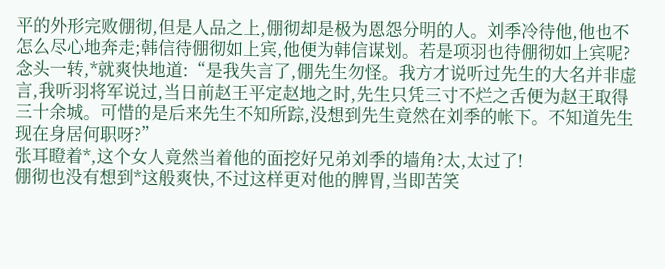平的外形完败倗彻,但是人品之上,倗彻却是极为恩怨分明的人。刘季冷待他,他也不怎么尽心地奔走;韩信待倗彻如上宾,他便为韩信谋划。若是项羽也待倗彻如上宾呢?
念头一转,*就爽快地道:“是我失言了,倗先生勿怪。我方才说听过先生的大名并非虚言,我听羽将军说过,当日前赵王平定赵地之时,先生只凭三寸不烂之舌便为赵王取得三十余城。可惜的是后来先生不知所踪,没想到先生竟然在刘季的帐下。不知道先生现在身居何职呀?”
张耳瞪着*,这个女人竟然当着他的面挖好兄弟刘季的墙角?太,太过了!
倗彻也没有想到*这般爽快,不过这样更对他的脾胃,当即苦笑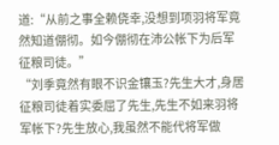道:“从前之事全赖侥幸,没想到项羽将军竟然知道倗彻。如今倗彻在沛公帐下为后军征粮司徒。”
“刘季竟然有眼不识金镶玉?先生大才,身居征粮司徒着实委屈了先生,先生不如来羽将军帐下?先生放心,我虽然不能代将军做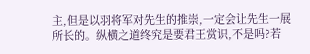主,但是以羽将军对先生的推崇,一定会让先生一展所长的。纵横之道终究是要君王赏识,不是吗?若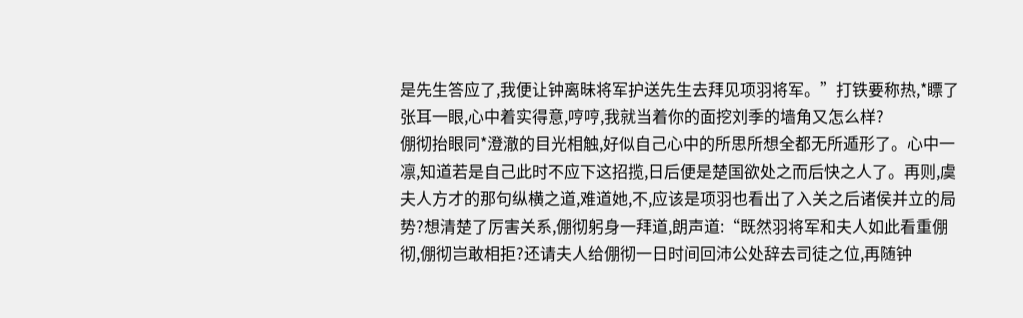是先生答应了,我便让钟离昧将军护送先生去拜见项羽将军。”打铁要称热,*瞟了张耳一眼,心中着实得意,哼哼,我就当着你的面挖刘季的墙角又怎么样?
倗彻抬眼同*澄澈的目光相触,好似自己心中的所思所想全都无所遁形了。心中一凛,知道若是自己此时不应下这招揽,日后便是楚国欲处之而后快之人了。再则,虞夫人方才的那句纵横之道,难道她,不,应该是项羽也看出了入关之后诸侯并立的局势?想清楚了厉害关系,倗彻躬身一拜道,朗声道:“既然羽将军和夫人如此看重倗彻,倗彻岂敢相拒?还请夫人给倗彻一日时间回沛公处辞去司徒之位,再随钟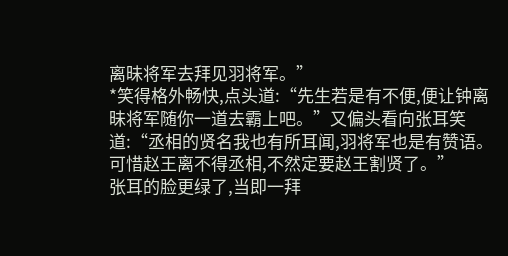离昧将军去拜见羽将军。”
*笑得格外畅快,点头道:“先生若是有不便,便让钟离昧将军随你一道去霸上吧。”又偏头看向张耳笑道:“丞相的贤名我也有所耳闻,羽将军也是有赞语。可惜赵王离不得丞相,不然定要赵王割贤了。”
张耳的脸更绿了,当即一拜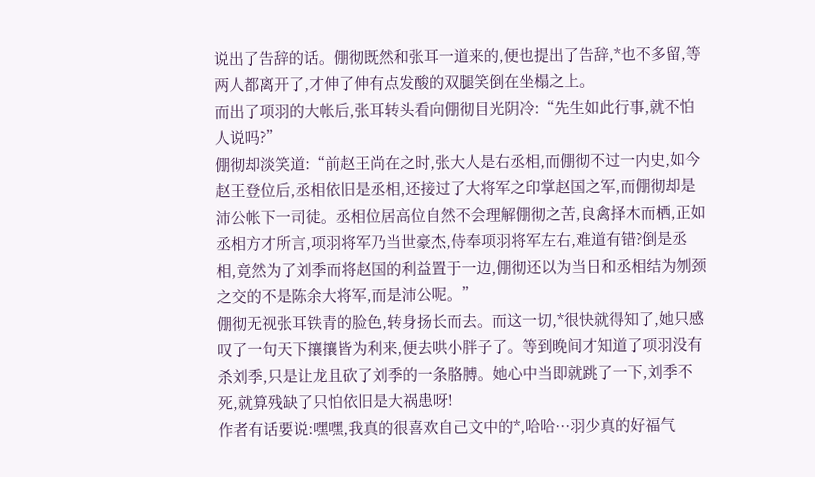说出了告辞的话。倗彻既然和张耳一道来的,便也提出了告辞,*也不多留,等两人都离开了,才伸了伸有点发酸的双腿笑倒在坐榻之上。
而出了项羽的大帐后,张耳转头看向倗彻目光阴冷:“先生如此行事,就不怕人说吗?”
倗彻却淡笑道:“前赵王尚在之时,张大人是右丞相,而倗彻不过一内史,如今赵王登位后,丞相依旧是丞相,还接过了大将军之印掌赵国之军,而倗彻却是沛公帐下一司徒。丞相位居高位自然不会理解倗彻之苦,良禽择木而栖,正如丞相方才所言,项羽将军乃当世豪杰,侍奉项羽将军左右,难道有错?倒是丞相,竟然为了刘季而将赵国的利益置于一边,倗彻还以为当日和丞相结为刎颈之交的不是陈余大将军,而是沛公呢。”
倗彻无视张耳铁青的脸色,转身扬长而去。而这一切,*很快就得知了,她只感叹了一句天下攘攘皆为利来,便去哄小胖子了。等到晚间才知道了项羽没有杀刘季,只是让龙且砍了刘季的一条胳膊。她心中当即就跳了一下,刘季不死,就算残缺了只怕依旧是大祸患呀!
作者有话要说:嘿嘿,我真的很喜欢自己文中的*,哈哈···羽少真的好福气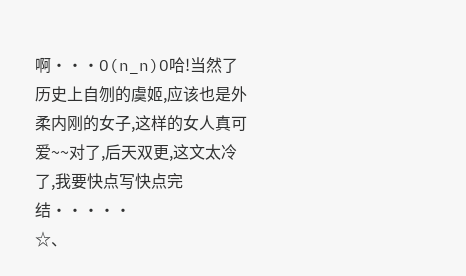啊···O(n_n)O哈!当然了历史上自刎的虞姬,应该也是外柔内刚的女子,这样的女人真可爱~~对了,后天双更,这文太冷了,我要快点写快点完结·····
☆、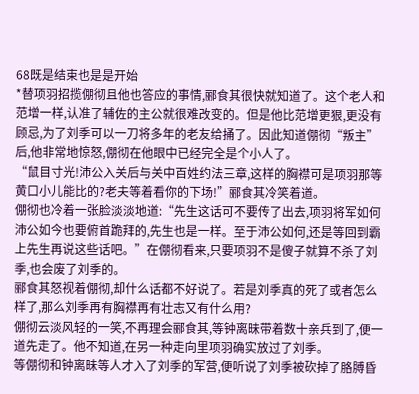68既是结束也是是开始
*替项羽招揽倗彻且他也答应的事情,郦食其很快就知道了。这个老人和范增一样,认准了辅佐的主公就很难改变的。但是他比范增更狠,更没有顾忌,为了刘季可以一刀将多年的老友给捅了。因此知道倗彻“叛主”后,他非常地惊怒,倗彻在他眼中已经完全是个小人了。
“鼠目寸光!沛公入关后与关中百姓约法三章,这样的胸襟可是项羽那等黄口小儿能比的?老夫等着看你的下场!”郦食其冷笑着道。
倗彻也冷着一张脸淡淡地道:“先生这话可不要传了出去,项羽将军如何沛公如今也要俯首跪拜的,先生也是一样。至于沛公如何,还是等回到霸上先生再说这些话吧。”在倗彻看来,只要项羽不是傻子就算不杀了刘季,也会废了刘季的。
郦食其怒视着倗彻,却什么话都不好说了。若是刘季真的死了或者怎么样了,那么刘季再有胸襟再有壮志又有什么用?
倗彻云淡风轻的一笑,不再理会郦食其,等钟离昧带着数十亲兵到了,便一道先走了。他不知道,在另一种走向里项羽确实放过了刘季。
等倗彻和钟离昧等人才入了刘季的军营,便听说了刘季被砍掉了胳膊昏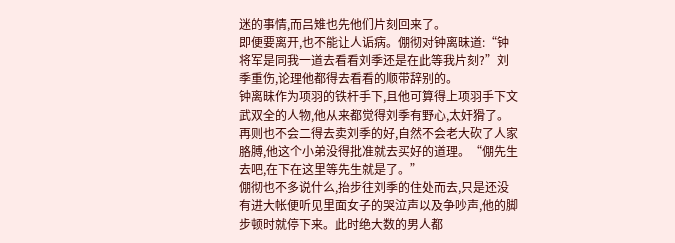迷的事情,而吕雉也先他们片刻回来了。
即便要离开,也不能让人诟病。倗彻对钟离昧道:“钟将军是同我一道去看看刘季还是在此等我片刻?”刘季重伤,论理他都得去看看的顺带辞别的。
钟离昧作为项羽的铁杆手下,且他可算得上项羽手下文武双全的人物,他从来都觉得刘季有野心,太奸猾了。再则也不会二得去卖刘季的好,自然不会老大砍了人家胳膊,他这个小弟没得批准就去买好的道理。“倗先生去吧,在下在这里等先生就是了。”
倗彻也不多说什么,抬步往刘季的住处而去,只是还没有进大帐便听见里面女子的哭泣声以及争吵声,他的脚步顿时就停下来。此时绝大数的男人都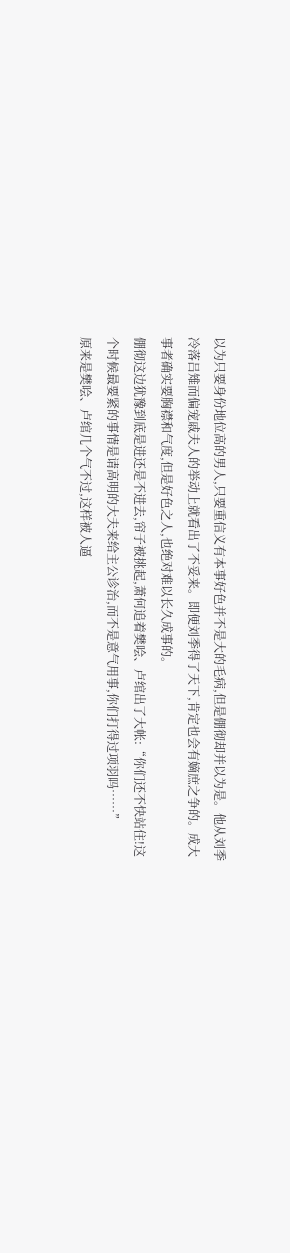以为只要身份地位高的男人,只要重信义有本事好色并不是大的毛病,但是倗彻却并以为是。他从刘季冷落吕雉而偏宠戚夫人的举动上就看出了不妥来。即便刘季得了天下,肯定也会有嫡庶之争的。成大事者确实要胸襟和气度,但是好色之人,也绝对难以长久成事的。
倗彻这边犹豫到底是进还是不进去,帘子被挑起,萧何追着樊哙、卢绾出了大帐:“你们还不快站住!这个时候最要紧的事情是请高明的大夫来给主公诊治,而不是意气用事,你们打得过项羽吗……”
原来是樊哙、卢绾几个气不过,这样被人逼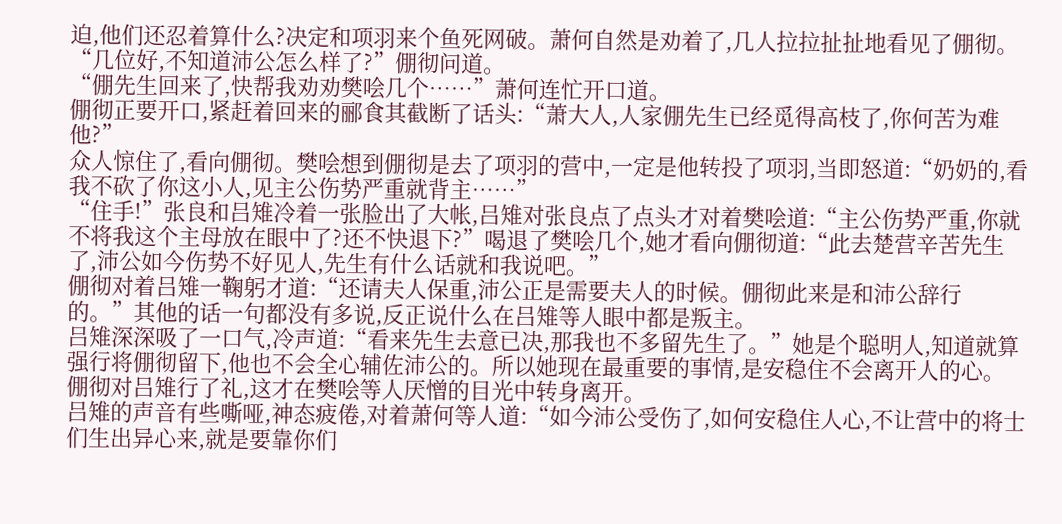迫,他们还忍着算什么?决定和项羽来个鱼死网破。萧何自然是劝着了,几人拉拉扯扯地看见了倗彻。
“几位好,不知道沛公怎么样了?”倗彻问道。
“倗先生回来了,快帮我劝劝樊哙几个……”萧何连忙开口道。
倗彻正要开口,紧赶着回来的郦食其截断了话头:“萧大人,人家倗先生已经觅得高枝了,你何苦为难他?”
众人惊住了,看向倗彻。樊哙想到倗彻是去了项羽的营中,一定是他转投了项羽,当即怒道:“奶奶的,看我不砍了你这小人,见主公伤势严重就背主……”
“住手!”张良和吕雉冷着一张脸出了大帐,吕雉对张良点了点头才对着樊哙道:“主公伤势严重,你就不将我这个主母放在眼中了?还不快退下?”喝退了樊哙几个,她才看向倗彻道:“此去楚营辛苦先生了,沛公如今伤势不好见人,先生有什么话就和我说吧。”
倗彻对着吕雉一鞠躬才道:“还请夫人保重,沛公正是需要夫人的时候。倗彻此来是和沛公辞行的。”其他的话一句都没有多说,反正说什么在吕雉等人眼中都是叛主。
吕雉深深吸了一口气,冷声道:“看来先生去意已决,那我也不多留先生了。”她是个聪明人,知道就算强行将倗彻留下,他也不会全心辅佐沛公的。所以她现在最重要的事情,是安稳住不会离开人的心。
倗彻对吕雉行了礼,这才在樊哙等人厌憎的目光中转身离开。
吕雉的声音有些嘶哑,神态疲倦,对着萧何等人道:“如今沛公受伤了,如何安稳住人心,不让营中的将士们生出异心来,就是要靠你们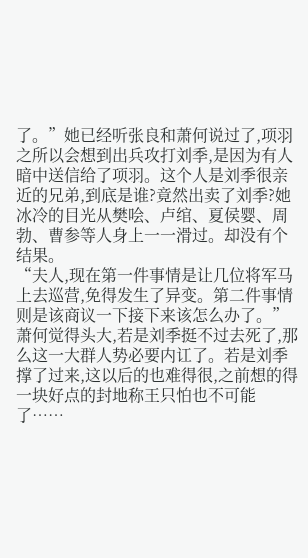了。”她已经听张良和萧何说过了,项羽之所以会想到出兵攻打刘季,是因为有人暗中送信给了项羽。这个人是刘季很亲近的兄弟,到底是谁?竟然出卖了刘季?她冰冷的目光从樊哙、卢绾、夏侯婴、周勃、曹参等人身上一一滑过。却没有个结果。
“夫人,现在第一件事情是让几位将军马上去巡营,免得发生了异变。第二件事情则是该商议一下接下来该怎么办了。”萧何觉得头大,若是刘季挺不过去死了,那么这一大群人势必要内讧了。若是刘季撑了过来,这以后的也难得很,之前想的得一块好点的封地称王只怕也不可能了……